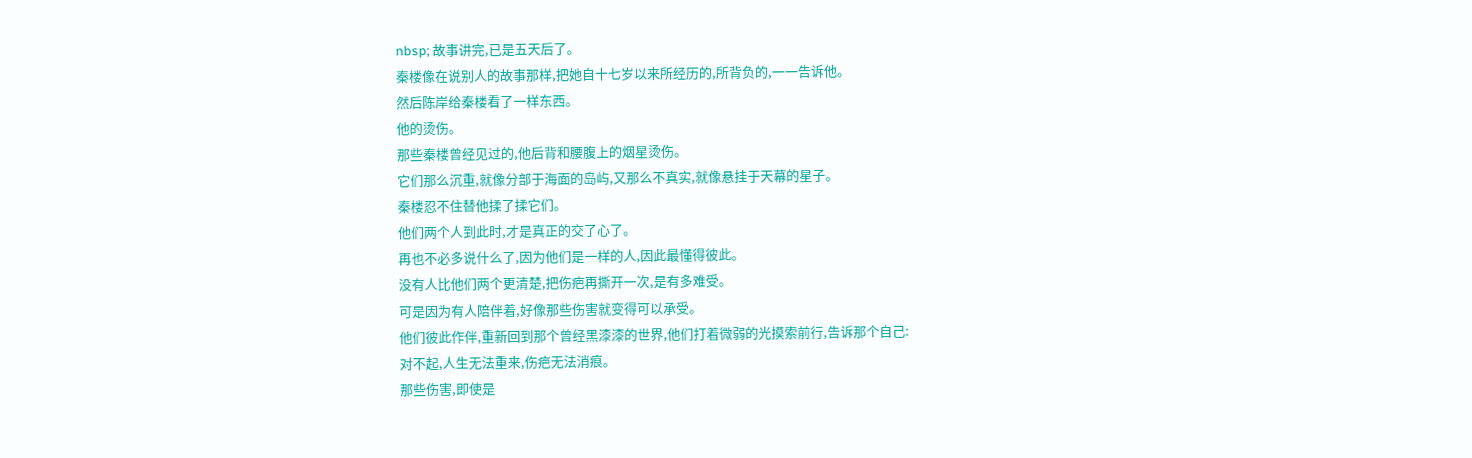nbsp; 故事讲完,已是五天后了。
秦楼像在说别人的故事那样,把她自十七岁以来所经历的,所背负的,一一告诉他。
然后陈岸给秦楼看了一样东西。
他的烫伤。
那些秦楼曾经见过的,他后背和腰腹上的烟星烫伤。
它们那么沉重,就像分部于海面的岛屿,又那么不真实,就像悬挂于天幕的星子。
秦楼忍不住替他揉了揉它们。
他们两个人到此时,才是真正的交了心了。
再也不必多说什么了,因为他们是一样的人,因此最懂得彼此。
没有人比他们两个更清楚,把伤疤再撕开一次,是有多难受。
可是因为有人陪伴着,好像那些伤害就变得可以承受。
他们彼此作伴,重新回到那个曾经黑漆漆的世界,他们打着微弱的光摸索前行,告诉那个自己:
对不起,人生无法重来,伤疤无法消痕。
那些伤害,即使是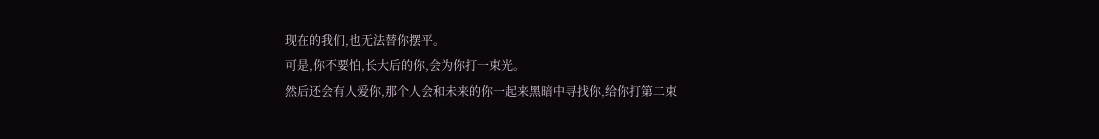现在的我们,也无法替你摆平。
可是,你不要怕,长大后的你,会为你打一束光。
然后还会有人爱你,那个人会和未来的你一起来黑暗中寻找你,给你打第二束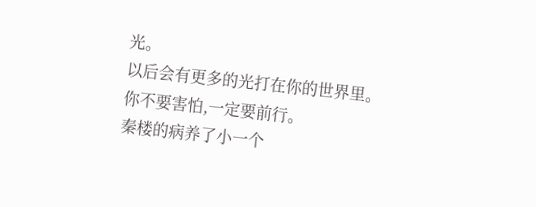光。
以后会有更多的光打在你的世界里。
你不要害怕,一定要前行。
秦楼的病养了小一个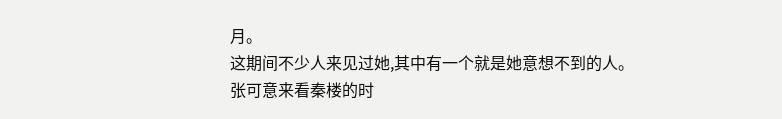月。
这期间不少人来见过她,其中有一个就是她意想不到的人。
张可意来看秦楼的时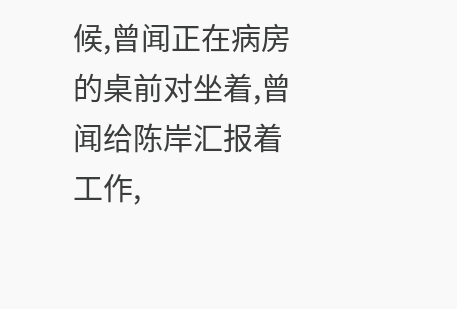候,曾闻正在病房的桌前对坐着,曾闻给陈岸汇报着工作,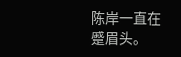陈岸一直在蹙眉头。